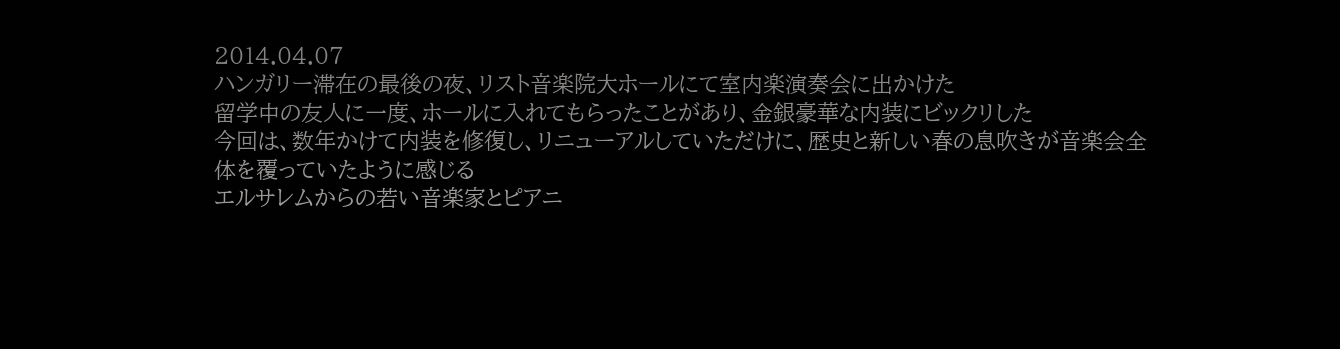2014.04.07
ハンガリー滞在の最後の夜、リスト音楽院大ホールにて室内楽演奏会に出かけた
留学中の友人に一度、ホールに入れてもらったことがあり、金銀豪華な内装にビックリした
今回は、数年かけて内装を修復し、リニューアルしていただけに、歴史と新しい春の息吹きが音楽会全体を覆っていたように感じる
エルサレムからの若い音楽家とピアニ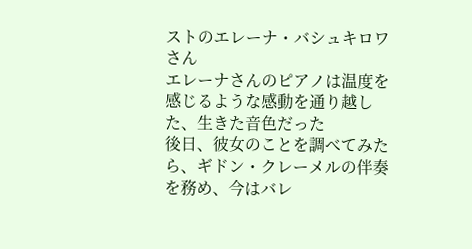ストのエレーナ・バシュキロワさん
エレーナさんのピアノは温度を感じるような感動を通り越した、生きた音色だった
後日、彼女のことを調べてみたら、ギドン・クレーメルの伴奏を務め、今はバレ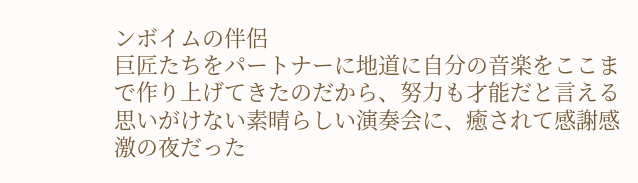ンボイムの伴侶
巨匠たちをパートナーに地道に自分の音楽をここまで作り上げてきたのだから、努力も才能だと言える
思いがけない素晴らしい演奏会に、癒されて感謝感激の夜だった